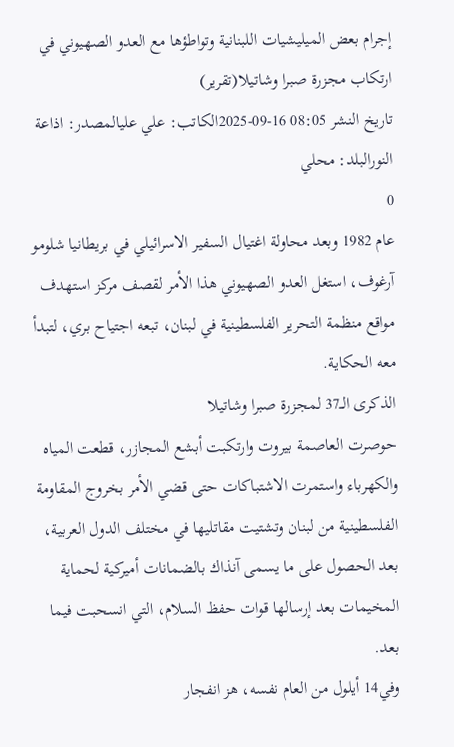إجرام بعض الميليشيات اللبنانية وتواطؤها مع العدو الصهيوني في ارتكاب مجزرة صبرا وشاتيلا(تقرير)
تاريخ النشر 08:05 16-09-2025الكاتب: علي عليالمصدر: اذاعة النورالبلد: محلي
0
عام 1982 وبعد محاولة اغتيال السفير الاسرائيلي في بريطانيا شلومو آرغوف، استغل العدو الصهيوني هذا الأمر لقصف مركز استهدف مواقع منظمة التحرير الفلسطينية في لبنان، تبعه اجتياح بري، لتبدأ معه الحكاية.
الذكرى الــ37 لمجزرة صبرا وشاتيلا
حوصرت العاصمة بيروت وارتكبت أبشع المجازر، قطعت المياه والكهرباء واستمرت الاشتباكات حتى قضي الأمر بخروج المقاومة الفلسطينية من لبنان وتشتيت مقاتليها في مختلف الدول العربية، بعد الحصول على ما يسمى آنذاك بالضمانات أميركية لحماية المخيمات بعد إرسالها قوات حفظ السلام، التي انسحبت فيما بعد.
وفي14 أيلول من العام نفسه، هز انفجار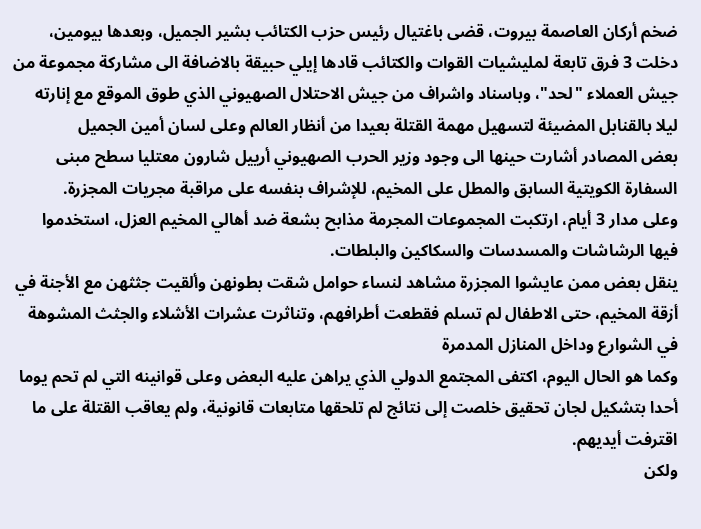ضخم أركان العاصمة بيروت، قضى باغتيال رئيس حزب الكتائب بشير الجميل، وبعدها بيومين، دخلت 3 فرق تابعة لمليشيات القوات والكتائب قادها إيلي حبيقة بالاضافة الى مشاركة مجموعة من جيش العملاء "لحد"، وباسناد واشراف من جيش الاحتلال الصهيوني الذي طوق الموقع مع إنارته ليلا بالقنابل المضيئة لتسهيل مهمة القتلة بعيدا من أنظار العالم وعلى لسان أمين الجميل
بعض المصادر أشارت حينها الى وجود وزير الحرب الصهيوني أرييل شارون معتليا سطح مبنى السفارة الكويتية السابق والمطل على المخيم، للإشراف بنفسه على مراقبة مجريات المجزرة.
وعلى مدار 3 أيام، ارتكبت المجموعات المجرمة مذابح بشعة ضد أهالي المخيم العزل، استخدموا فيها الرشاشات والمسدسات والسكاكين والبلطات.
ينقل بعض ممن عايشوا المجزرة مشاهد لنساء حوامل شقت بطونهن وألقيت جثثهن مع الأجنة في أزقة المخيم، حتى الاطفال لم تسلم فقطعت أطرافهم، وتناثرت عشرات الأشلاء والجثث المشوهة في الشوارع وداخل المنازل المدمرة
وكما هو الحال اليوم، اكتفى المجتمع الدولي الذي يراهن عليه البعض وعلى قوانينه التي لم تحم يوما أحدا بتشكيل لجان تحقيق خلصت إلى نتائج لم تلحقها متابعات قانونية، ولم يعاقب القتلة على ما اقترفت أيديهم.
ولكن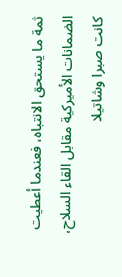ثمة ما يستحق الانتباه، فعندما أعطيت الضمانات الأميركية مقابل القاء السلاح، كانت صبرا وشاتيلا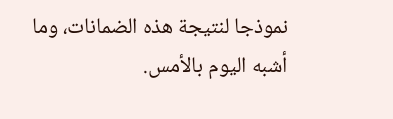نموذجا لنتيجة هذه الضمانات، وما أشبه اليوم بالأمس.